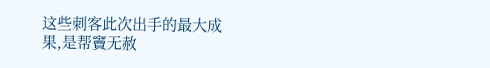这些刺客此次出手的最大成果,是帮竇无赦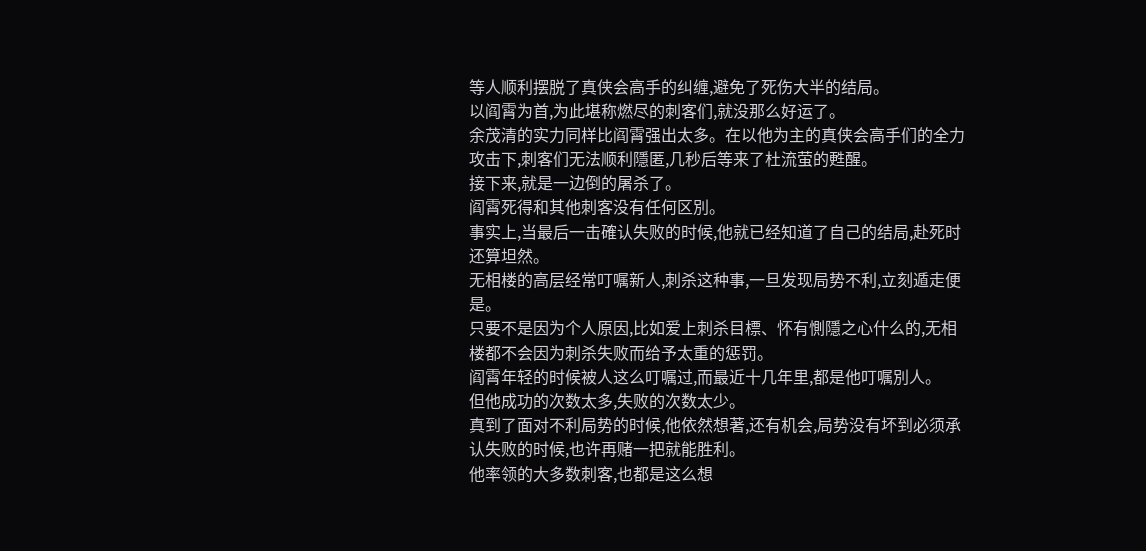等人顺利摆脱了真侠会高手的纠缠,避免了死伤大半的结局。
以阎霄为首,为此堪称燃尽的刺客们,就没那么好运了。
余茂清的实力同样比阎霄强出太多。在以他为主的真侠会高手们的全力攻击下,刺客们无法顺利隱匿,几秒后等来了杜流萤的甦醒。
接下来,就是一边倒的屠杀了。
阎霄死得和其他刺客没有任何区別。
事实上,当最后一击確认失败的时候,他就已经知道了自己的结局,赴死时还算坦然。
无相楼的高层经常叮嘱新人,刺杀这种事,一旦发现局势不利,立刻遁走便是。
只要不是因为个人原因,比如爱上刺杀目標、怀有惻隱之心什么的,无相楼都不会因为刺杀失败而给予太重的惩罚。
阎霄年轻的时候被人这么叮嘱过,而最近十几年里,都是他叮嘱別人。
但他成功的次数太多,失败的次数太少。
真到了面对不利局势的时候,他依然想著,还有机会,局势没有坏到必须承认失败的时候,也许再赌一把就能胜利。
他率领的大多数刺客,也都是这么想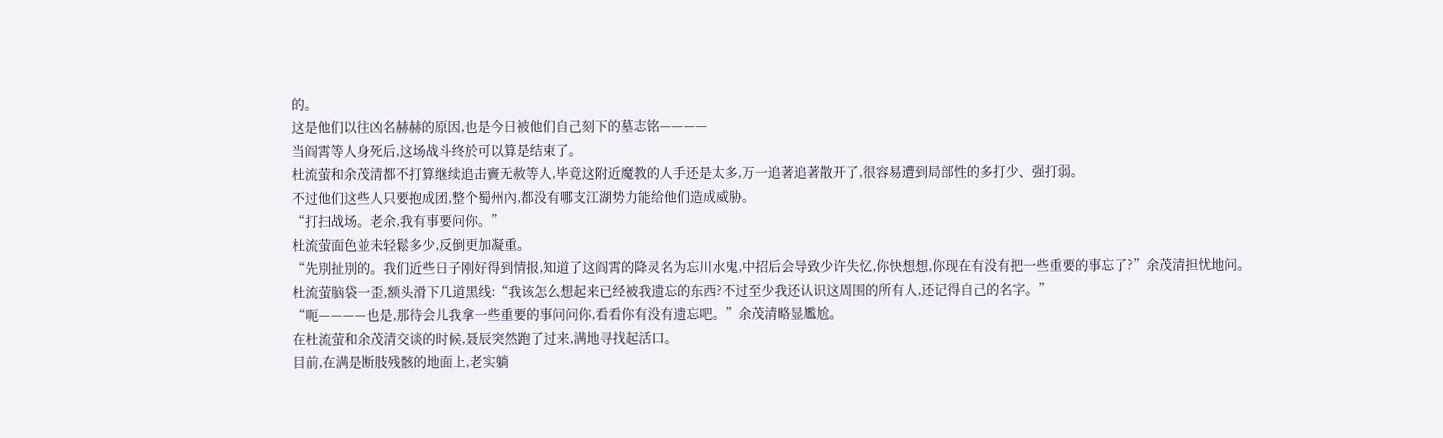的。
这是他们以往凶名赫赫的原因,也是今日被他们自己刻下的墓志铭————
当阎霄等人身死后,这场战斗终於可以算是结束了。
杜流萤和余茂清都不打算继续追击竇无赦等人,毕竟这附近魔教的人手还是太多,万一追著追著散开了,很容易遭到局部性的多打少、强打弱。
不过他们这些人只要抱成团,整个蜀州內,都没有哪支江湖势力能给他们造成威胁。
“打扫战场。老余,我有事要问你。”
杜流萤面色並未轻鬆多少,反倒更加凝重。
“先別扯別的。我们近些日子刚好得到情报,知道了这阎霄的降灵名为忘川水鬼,中招后会导致少许失忆,你快想想,你现在有没有把一些重要的事忘了?”余茂清担忧地问。
杜流萤脑袋一歪,额头滑下几道黑线:“我该怎么想起来已经被我遗忘的东西?不过至少我还认识这周围的所有人,还记得自己的名字。”
“呃————也是,那待会儿我拿一些重要的事问问你,看看你有没有遗忘吧。”余茂清略显尷尬。
在杜流萤和余茂清交谈的时候,聂辰突然跑了过来,满地寻找起活口。
目前,在满是断肢残骸的地面上,老实躺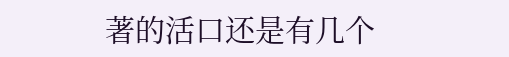著的活口还是有几个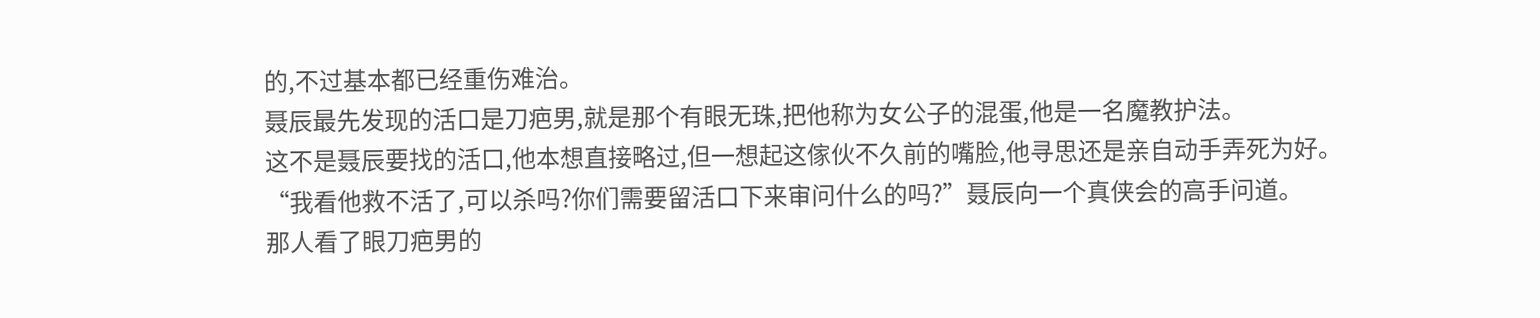的,不过基本都已经重伤难治。
聂辰最先发现的活口是刀疤男,就是那个有眼无珠,把他称为女公子的混蛋,他是一名魔教护法。
这不是聂辰要找的活口,他本想直接略过,但一想起这傢伙不久前的嘴脸,他寻思还是亲自动手弄死为好。
“我看他救不活了,可以杀吗?你们需要留活口下来审问什么的吗?”聂辰向一个真侠会的高手问道。
那人看了眼刀疤男的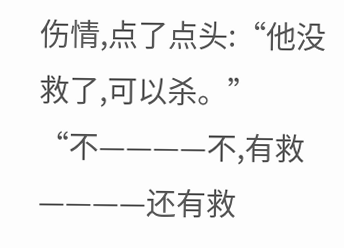伤情,点了点头:“他没救了,可以杀。”
“不————不,有救————还有救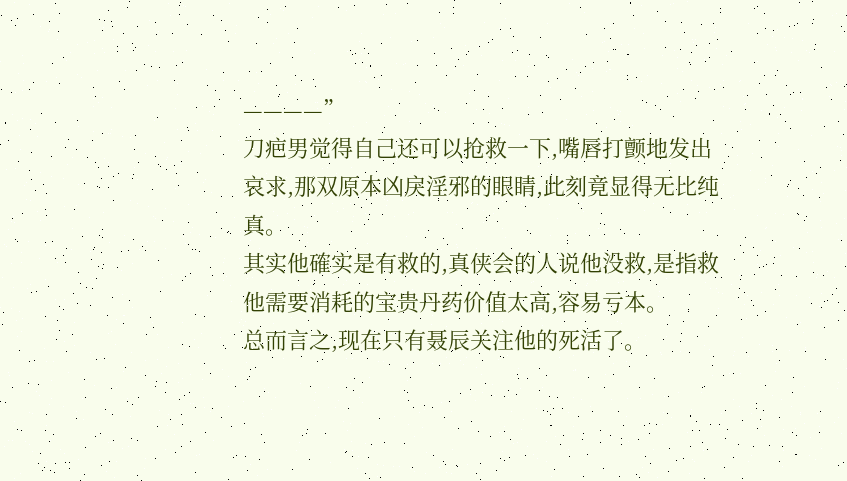————”
刀疤男觉得自己还可以抢救一下,嘴唇打颤地发出哀求,那双原本凶戾淫邪的眼睛,此刻竟显得无比纯真。
其实他確实是有救的,真侠会的人说他没救,是指救他需要消耗的宝贵丹药价值太高,容易亏本。
总而言之,现在只有聂辰关注他的死活了。